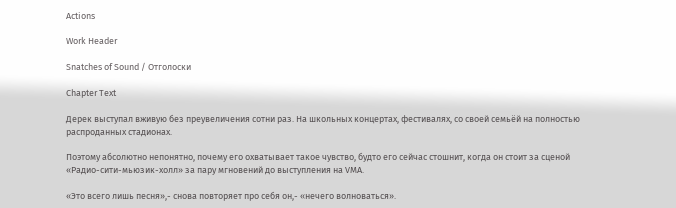Actions

Work Header

Snatches of Sound / Отголоски

Chapter Text

Дерек выступал вживую без преувеличения сотни раз. На школьных концертах, фестивалях, со своей семьёй на полностью распроданных стадионах.

Поэтому абсолютно непонятно, почему его охватывает такое чувство, будто его сейчас стошнит, когда он стоит за сценой «Радио-сити-мьюзик-холл» за пару мгновений до выступления на VMA.

«Это всего лишь песня»,- снова повторяет про себя он,- «нечего волноваться».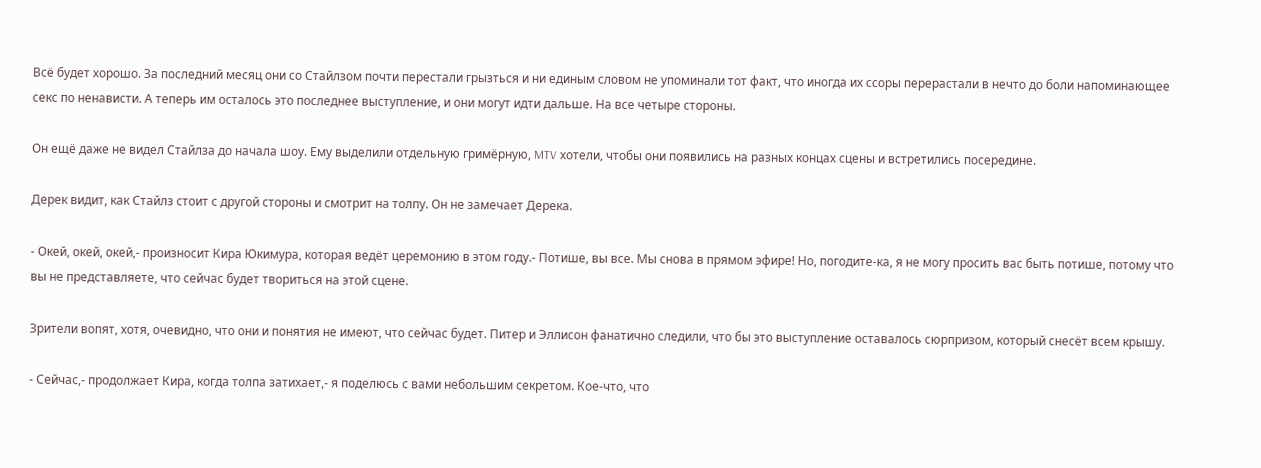Всё будет хорошо. За последний месяц они со Стайлзом почти перестали грызться и ни единым словом не упоминали тот факт, что иногда их ссоры перерастали в нечто до боли напоминающее секс по ненависти. А теперь им осталось это последнее выступление, и они могут идти дальше. На все четыре стороны.

Он ещё даже не видел Стайлза до начала шоу. Ему выделили отдельную гримёрную, MTV хотели, чтобы они появились на разных концах сцены и встретились посередине.

Дерек видит, как Стайлз стоит с другой стороны и смотрит на толпу. Он не замечает Дерека.

- Окей, окей, окей,- произносит Кира Юкимура, которая ведёт церемонию в этом году.- Потише, вы все. Мы снова в прямом эфире! Но, погодите-ка, я не могу просить вас быть потише, потому что вы не представляете, что сейчас будет твориться на этой сцене.

Зрители вопят, хотя, очевидно, что они и понятия не имеют, что сейчас будет. Питер и Эллисон фанатично следили, что бы это выступление оставалось сюрпризом, который снесёт всем крышу.

- Сейчас,- продолжает Кира, когда толпа затихает,- я поделюсь с вами небольшим секретом. Кое-что, что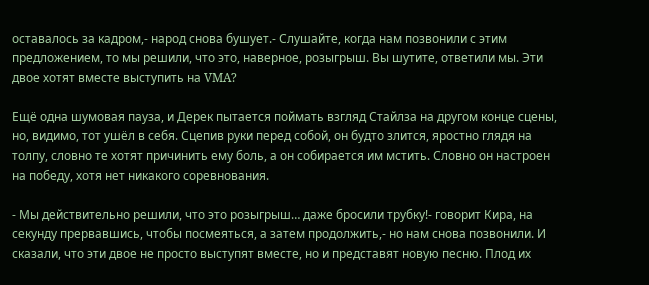оставалось за кадром,- народ снова бушует.- Слушайте, когда нам позвонили с этим предложением, то мы решили, что это, наверное, розыгрыш. Вы шутите, ответили мы. Эти двое хотят вместе выступить на VMA?

Ещё одна шумовая пауза, и Дерек пытается поймать взгляд Стайлза на другом конце сцены, но, видимо, тот ушёл в себя. Сцепив руки перед собой, он будто злится, яростно глядя на толпу, словно те хотят причинить ему боль, а он собирается им мстить. Словно он настроен на победу, хотя нет никакого соревнования.

- Мы действительно решили, что это розыгрыш… даже бросили трубку!- говорит Кира, на секунду прервавшись, чтобы посмеяться, а затем продолжить,- но нам снова позвонили. И сказали, что эти двое не просто выступят вместе, но и представят новую песню. Плод их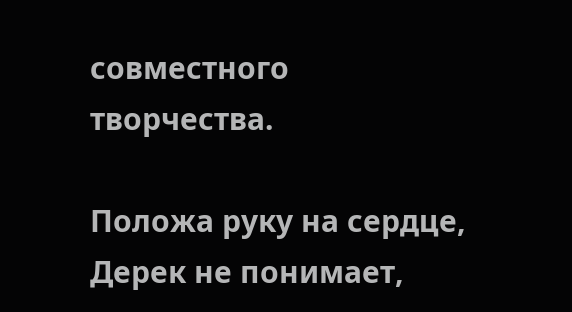совместного творчества.

Положа руку на сердце, Дерек не понимает,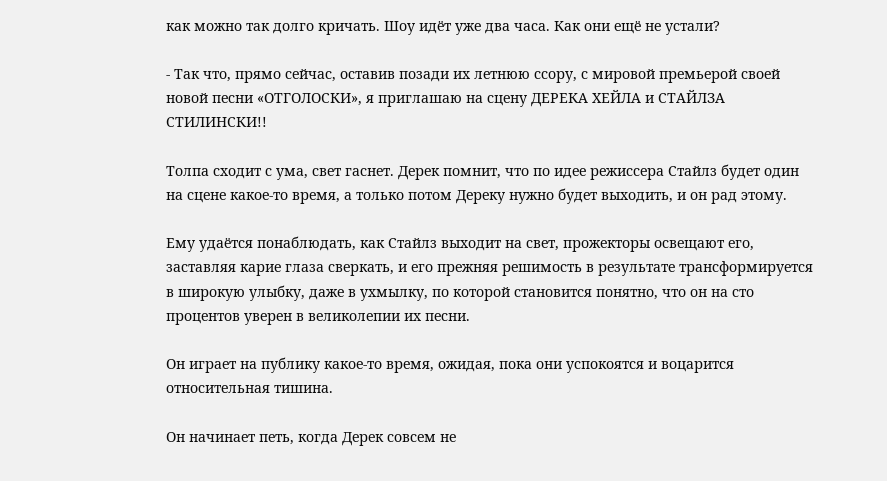как можно так долго кричать. Шоу идёт уже два часа. Как они ещё не устали?

- Так что, прямо сейчас, оставив позади их летнюю ссору, с мировой премьерой своей новой песни «ОТГОЛОСКИ», я приглашаю на сцену ДЕРЕКА ХЕЙЛА и СТАЙЛЗА СТИЛИНСКИ!!

Толпа сходит с ума, свет гаснет. Дерек помнит, что по идее режиссера Стайлз будет один на сцене какое-то время, а только потом Дереку нужно будет выходить, и он рад этому.

Ему удаётся понаблюдать, как Стайлз выходит на свет, прожекторы освещают его, заставляя карие глаза сверкать, и его прежняя решимость в результате трансформируется в широкую улыбку, даже в ухмылку, по которой становится понятно, что он на сто процентов уверен в великолепии их песни.

Он играет на публику какое-то время, ожидая, пока они успокоятся и воцарится относительная тишина.

Он начинает петь, когда Дерек совсем не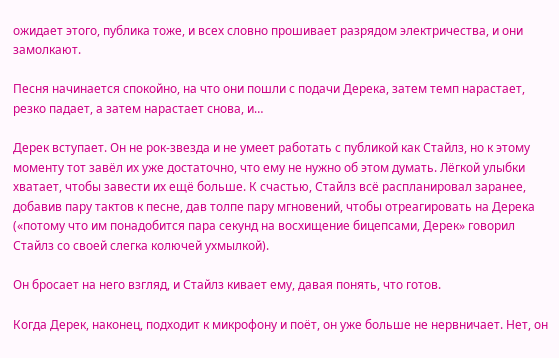ожидает этого, публика тоже, и всех словно прошивает разрядом электричества, и они замолкают.

Песня начинается спокойно, на что они пошли с подачи Дерека, затем темп нарастает, резко падает, а затем нарастает снова, и…

Дерек вступает. Он не рок-звезда и не умеет работать с публикой как Стайлз, но к этому моменту тот завёл их уже достаточно, что ему не нужно об этом думать. Лёгкой улыбки хватает, чтобы завести их ещё больше. К счастью, Стайлз всё распланировал заранее, добавив пару тактов к песне, дав толпе пару мгновений, чтобы отреагировать на Дерека («потому что им понадобится пара секунд на восхищение бицепсами, Дерек» говорил Стайлз со своей слегка колючей ухмылкой).

Он бросает на него взгляд, и Стайлз кивает ему, давая понять, что готов.

Когда Дерек, наконец, подходит к микрофону и поёт, он уже больше не нервничает. Нет, он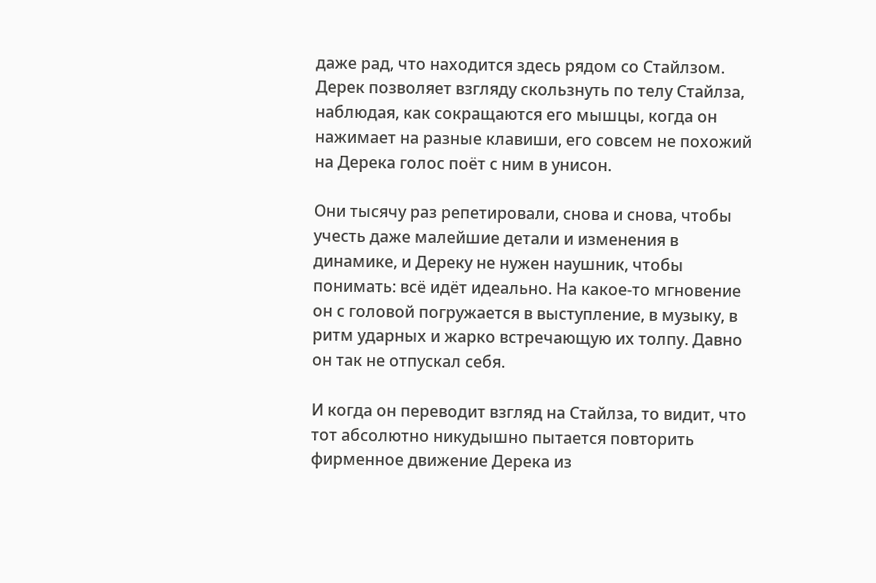даже рад, что находится здесь рядом со Стайлзом. Дерек позволяет взгляду скользнуть по телу Стайлза, наблюдая, как сокращаются его мышцы, когда он нажимает на разные клавиши, его совсем не похожий на Дерека голос поёт с ним в унисон.

Они тысячу раз репетировали, снова и снова, чтобы учесть даже малейшие детали и изменения в динамике, и Дереку не нужен наушник, чтобы понимать: всё идёт идеально. На какое-то мгновение он с головой погружается в выступление, в музыку, в ритм ударных и жарко встречающую их толпу. Давно он так не отпускал себя.

И когда он переводит взгляд на Стайлза, то видит, что тот абсолютно никудышно пытается повторить фирменное движение Дерека из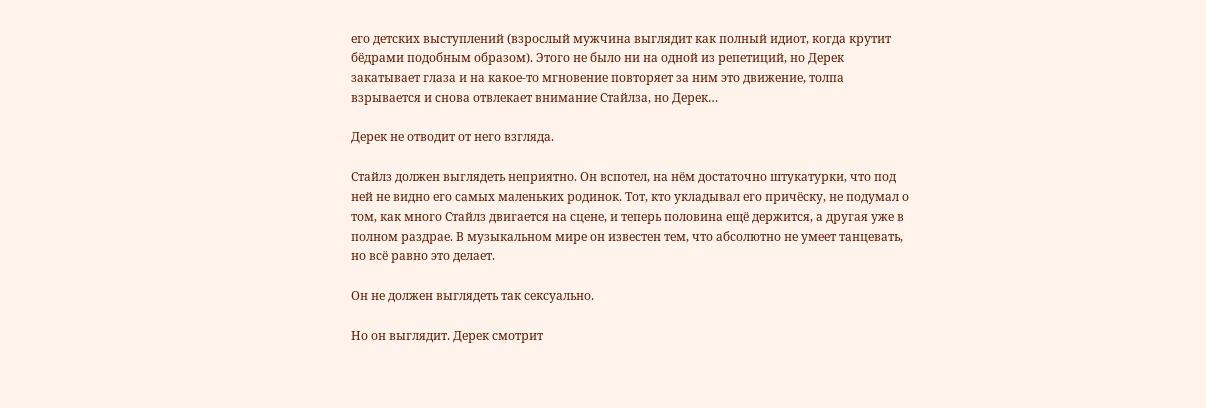его детских выступлений (взрослый мужчина выглядит как полный идиот, когда крутит бёдрами подобным образом). Этого не было ни на одной из репетиций, но Дерек закатывает глаза и на какое-то мгновение повторяет за ним это движение, толпа взрывается и снова отвлекает внимание Стайлза, но Дерек…

Дерек не отводит от него взгляда.

Стайлз должен выглядеть неприятно. Он вспотел, на нём достаточно штукатурки, что под ней не видно его самых маленьких родинок. Тот, кто укладывал его причёску, не подумал о том, как много Стайлз двигается на сцене, и теперь половина ещё держится, а другая уже в полном раздрае. В музыкальном мире он известен тем, что абсолютно не умеет танцевать, но всё равно это делает.

Он не должен выглядеть так сексуально.

Но он выглядит. Дерек смотрит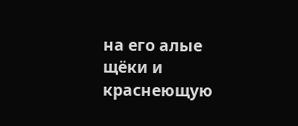на его алые щёки и краснеющую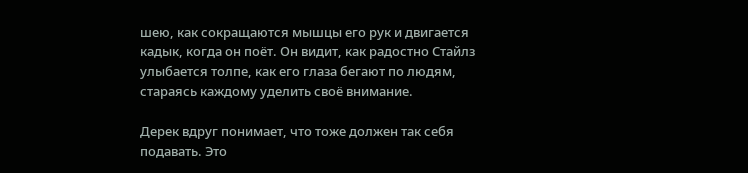шею, как сокращаются мышцы его рук и двигается кадык, когда он поёт. Он видит, как радостно Стайлз улыбается толпе, как его глаза бегают по людям, стараясь каждому уделить своё внимание.

Дерек вдруг понимает, что тоже должен так себя подавать. Это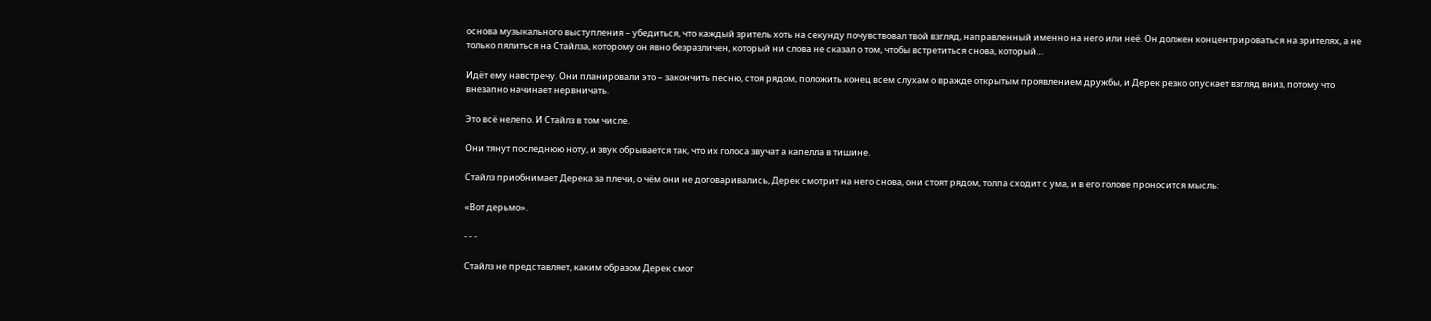основа музыкального выступления – убедиться, что каждый зритель хоть на секунду почувствовал твой взгляд, направленный именно на него или неё. Он должен концентрироваться на зрителях, а не только пялиться на Стайлза, которому он явно безразличен, который ни слова не сказал о том, чтобы встретиться снова, который…

Идёт ему навстречу. Они планировали это – закончить песню, стоя рядом, положить конец всем слухам о вражде открытым проявлением дружбы, и Дерек резко опускает взгляд вниз, потому что внезапно начинает нервничать.

Это всё нелепо. И Стайлз в том числе.

Они тянут последнюю ноту, и звук обрывается так, что их голоса звучат а капелла в тишине.

Стайлз приобнимает Дерека за плечи, о чём они не договаривались, Дерек смотрит на него снова, они стоят рядом, толпа сходит с ума, и в его голове проносится мысль:

«Вот дерьмо».

- - -

Стайлз не представляет, каким образом Дерек смог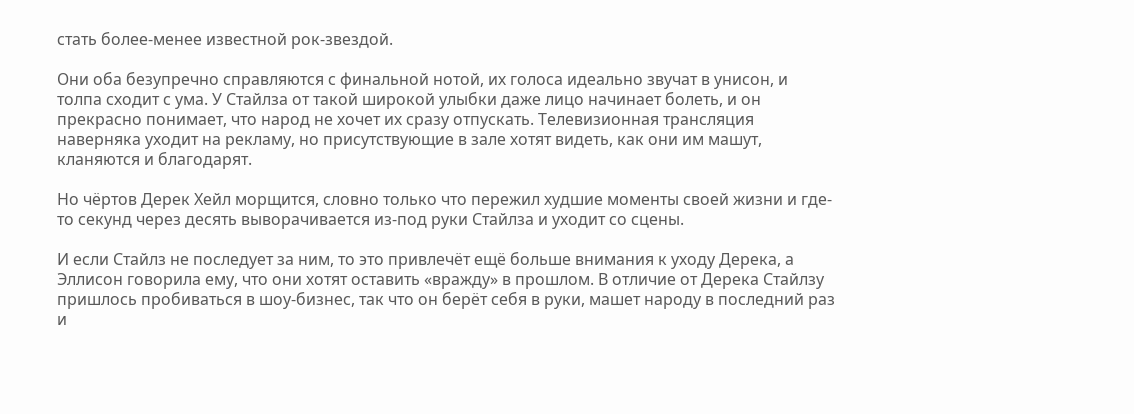стать более-менее известной рок-звездой.

Они оба безупречно справляются с финальной нотой, их голоса идеально звучат в унисон, и толпа сходит с ума. У Стайлза от такой широкой улыбки даже лицо начинает болеть, и он прекрасно понимает, что народ не хочет их сразу отпускать. Телевизионная трансляция наверняка уходит на рекламу, но присутствующие в зале хотят видеть, как они им машут, кланяются и благодарят.

Но чёртов Дерек Хейл морщится, словно только что пережил худшие моменты своей жизни и где-то секунд через десять выворачивается из-под руки Стайлза и уходит со сцены.

И если Стайлз не последует за ним, то это привлечёт ещё больше внимания к уходу Дерека, а Эллисон говорила ему, что они хотят оставить «вражду» в прошлом. В отличие от Дерека Стайлзу пришлось пробиваться в шоу-бизнес, так что он берёт себя в руки, машет народу в последний раз и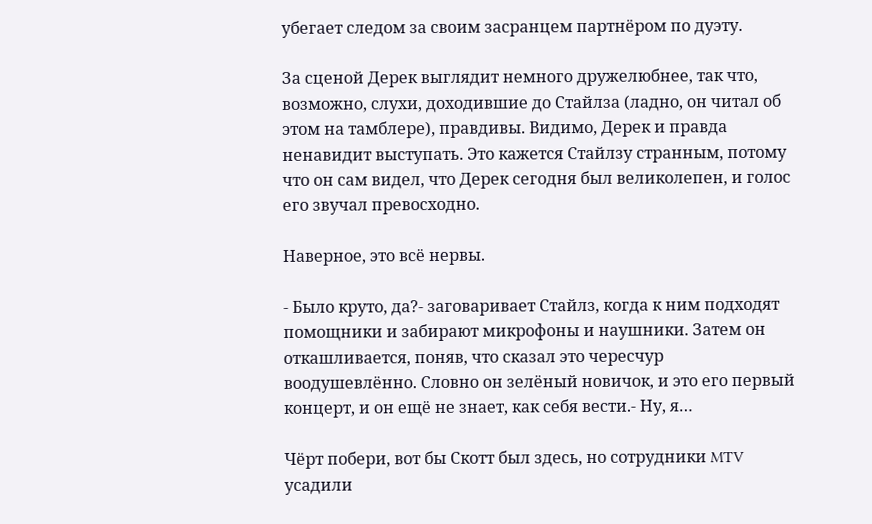убегает следом за своим засранцем партнёром по дуэту.

За сценой Дерек выглядит немного дружелюбнее, так что, возможно, слухи, доходившие до Стайлза (ладно, он читал об этом на тамблере), правдивы. Видимо, Дерек и правда ненавидит выступать. Это кажется Стайлзу странным, потому что он сам видел, что Дерек сегодня был великолепен, и голос его звучал превосходно.

Наверное, это всё нервы.

- Было круто, да?- заговаривает Стайлз, когда к ним подходят помощники и забирают микрофоны и наушники. Затем он откашливается, поняв, что сказал это чересчур воодушевлённо. Словно он зелёный новичок, и это его первый концерт, и он ещё не знает, как себя вести.- Ну, я…

Чёрт побери, вот бы Скотт был здесь, но сотрудники MTV усадили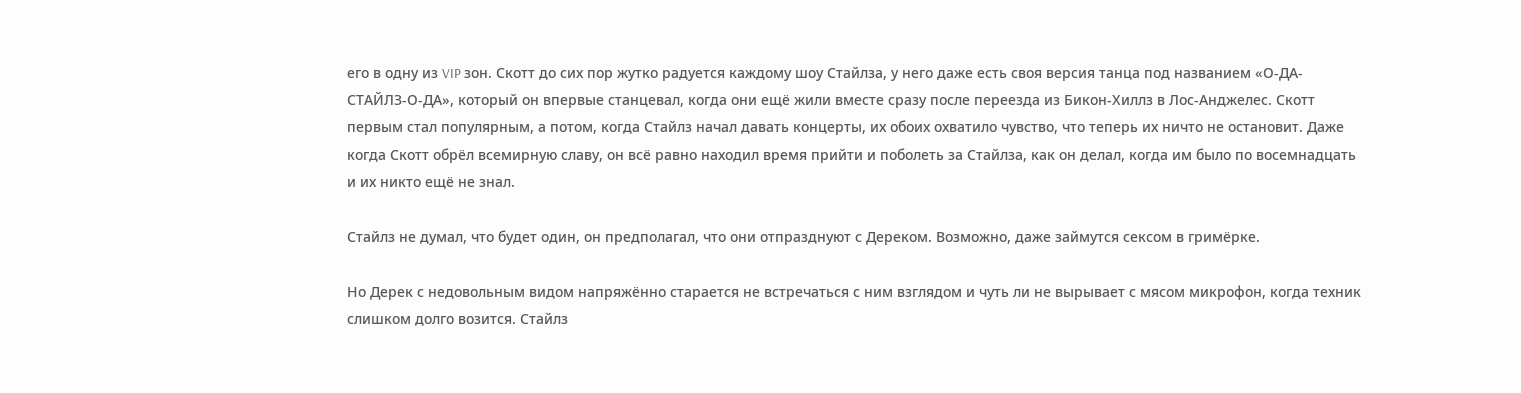его в одну из VIP зон. Скотт до сих пор жутко радуется каждому шоу Стайлза, у него даже есть своя версия танца под названием «О-ДА-СТАЙЛЗ-О-ДА», который он впервые станцевал, когда они ещё жили вместе сразу после переезда из Бикон-Хиллз в Лос-Анджелес. Скотт первым стал популярным, а потом, когда Стайлз начал давать концерты, их обоих охватило чувство, что теперь их ничто не остановит. Даже когда Скотт обрёл всемирную славу, он всё равно находил время прийти и поболеть за Стайлза, как он делал, когда им было по восемнадцать и их никто ещё не знал.

Стайлз не думал, что будет один, он предполагал, что они отпразднуют с Дереком. Возможно, даже займутся сексом в гримёрке.

Но Дерек с недовольным видом напряжённо старается не встречаться с ним взглядом и чуть ли не вырывает с мясом микрофон, когда техник слишком долго возится. Стайлз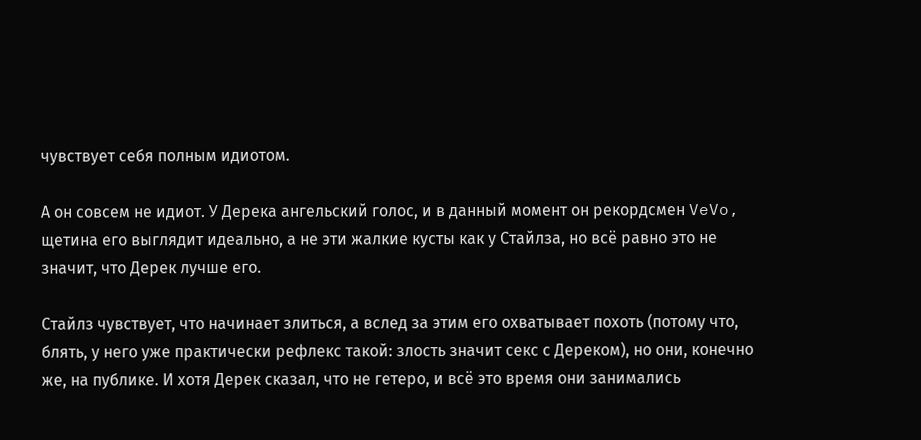чувствует себя полным идиотом.

А он совсем не идиот. У Дерека ангельский голос, и в данный момент он рекордсмен VeVo, щетина его выглядит идеально, а не эти жалкие кусты как у Стайлза, но всё равно это не значит, что Дерек лучше его.

Стайлз чувствует, что начинает злиться, а вслед за этим его охватывает похоть (потому что, блять, у него уже практически рефлекс такой: злость значит секс с Дереком), но они, конечно же, на публике. И хотя Дерек сказал, что не гетеро, и всё это время они занимались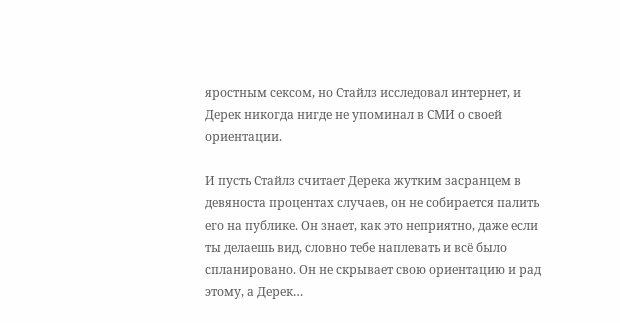яростным сексом, но Стайлз исследовал интернет, и Дерек никогда нигде не упоминал в СМИ о своей ориентации.

И пусть Стайлз считает Дерека жутким засранцем в девяноста процентах случаев, он не собирается палить его на публике. Он знает, как это неприятно, даже если ты делаешь вид, словно тебе наплевать и всё было спланировано. Он не скрывает свою ориентацию и рад этому, а Дерек…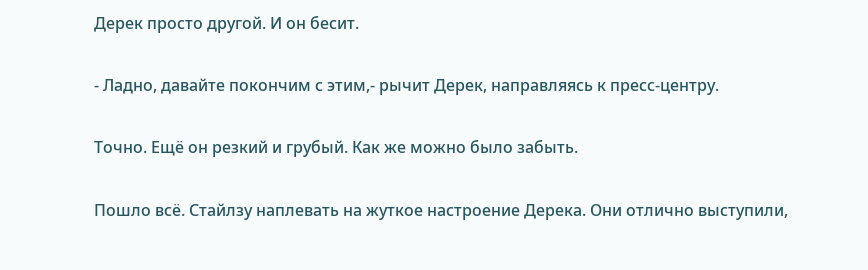Дерек просто другой. И он бесит.

- Ладно, давайте покончим с этим,- рычит Дерек, направляясь к пресс-центру.

Точно. Ещё он резкий и грубый. Как же можно было забыть.

Пошло всё. Стайлзу наплевать на жуткое настроение Дерека. Они отлично выступили,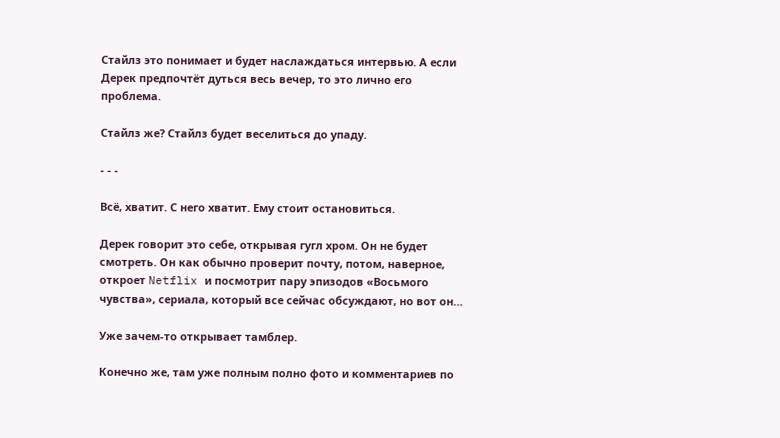Стайлз это понимает и будет наслаждаться интервью. А если Дерек предпочтёт дуться весь вечер, то это лично его проблема.

Стайлз же? Стайлз будет веселиться до упаду.

- - -

Всё, хватит. С него хватит. Ему стоит остановиться.

Дерек говорит это себе, открывая гугл хром. Он не будет смотреть. Он как обычно проверит почту, потом, наверное, откроет Netflix и посмотрит пару эпизодов «Восьмого чувства», сериала, который все сейчас обсуждают, но вот он…

Уже зачем-то открывает тамблер.

Конечно же, там уже полным полно фото и комментариев по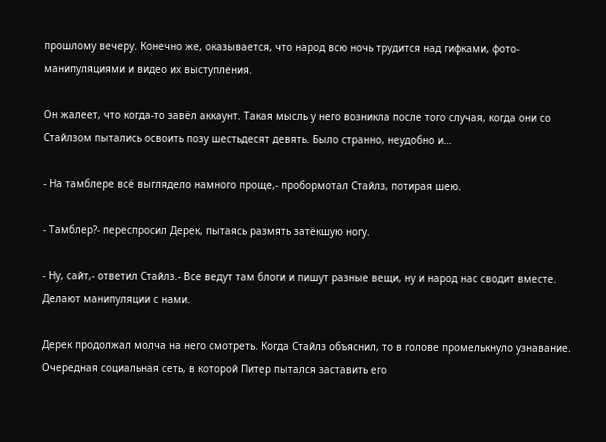прошлому вечеру. Конечно же, оказывается, что народ всю ночь трудится над гифками, фото-манипуляциями и видео их выступления.

Он жалеет, что когда-то завёл аккаунт. Такая мысль у него возникла после того случая, когда они со Стайлзом пытались освоить позу шестьдесят девять. Было странно, неудобно и…

- На тамблере всё выглядело намного проще,- пробормотал Стайлз, потирая шею.

- Тамблер?- переспросил Дерек, пытаясь размять затёкшую ногу.

- Ну, сайт,- ответил Стайлз.- Все ведут там блоги и пишут разные вещи, ну и народ нас сводит вместе. Делают манипуляции с нами.

Дерек продолжал молча на него смотреть. Когда Стайлз объяснил, то в голове промелькнуло узнавание. Очередная социальная сеть, в которой Питер пытался заставить его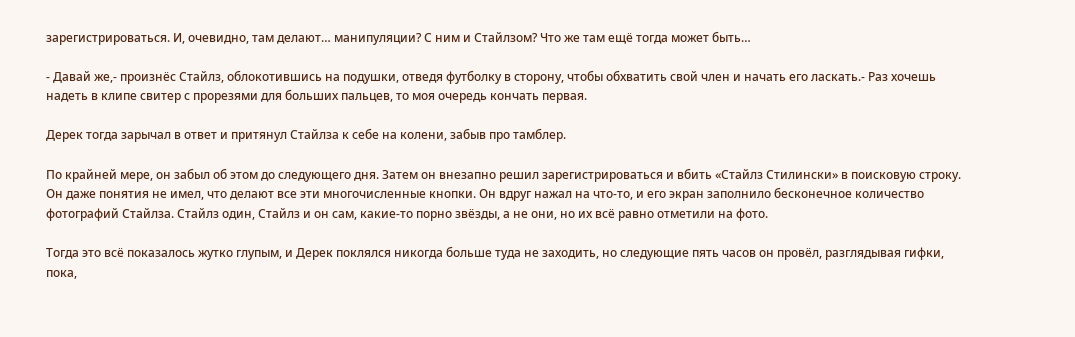зарегистрироваться. И, очевидно, там делают… манипуляции? С ним и Стайлзом? Что же там ещё тогда может быть…

- Давай же,- произнёс Стайлз, облокотившись на подушки, отведя футболку в сторону, чтобы обхватить свой член и начать его ласкать.- Раз хочешь надеть в клипе свитер с прорезями для больших пальцев, то моя очередь кончать первая.

Дерек тогда зарычал в ответ и притянул Стайлза к себе на колени, забыв про тамблер.

По крайней мере, он забыл об этом до следующего дня. Затем он внезапно решил зарегистрироваться и вбить «Стайлз Стилински» в поисковую строку. Он даже понятия не имел, что делают все эти многочисленные кнопки. Он вдруг нажал на что-то, и его экран заполнило бесконечное количество фотографий Стайлза. Стайлз один, Стайлз и он сам, какие-то порно звёзды, а не они, но их всё равно отметили на фото.

Тогда это всё показалось жутко глупым, и Дерек поклялся никогда больше туда не заходить, но следующие пять часов он провёл, разглядывая гифки, пока,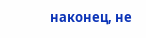наконец, не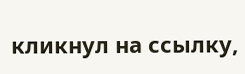кликнул на ссылку,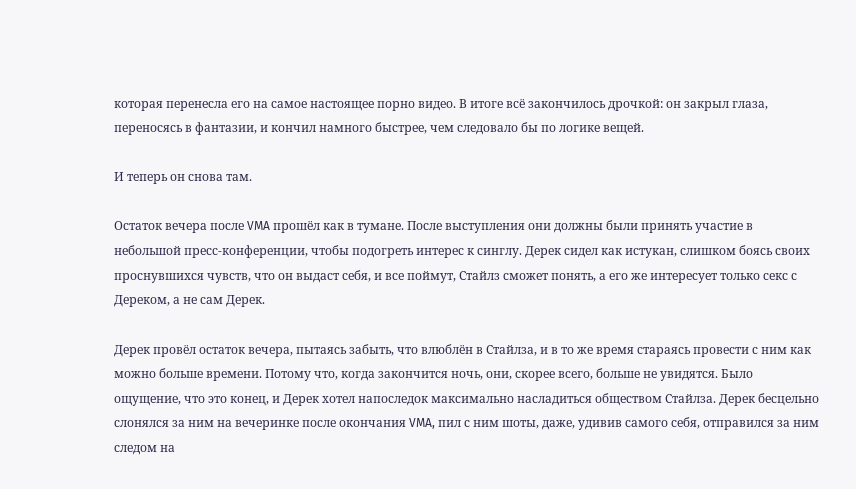которая перенесла его на самое настоящее порно видео. В итоге всё закончилось дрочкой: он закрыл глаза, переносясь в фантазии, и кончил намного быстрее, чем следовало бы по логике вещей.

И теперь он снова там.

Остаток вечера после VMA прошёл как в тумане. После выступления они должны были принять участие в небольшой пресс-конференции, чтобы подогреть интерес к синглу. Дерек сидел как истукан, слишком боясь своих проснувшихся чувств, что он выдаст себя, и все поймут, Стайлз сможет понять, а его же интересует только секс с Дереком, а не сам Дерек.

Дерек провёл остаток вечера, пытаясь забыть, что влюблён в Стайлза, и в то же время стараясь провести с ним как можно больше времени. Потому что, когда закончится ночь, они, скорее всего, больше не увидятся. Было ощущение, что это конец, и Дерек хотел напоследок максимально насладиться обществом Стайлза. Дерек бесцельно слонялся за ним на вечеринке после окончания VMA, пил с ним шоты, даже, удивив самого себя, отправился за ним следом на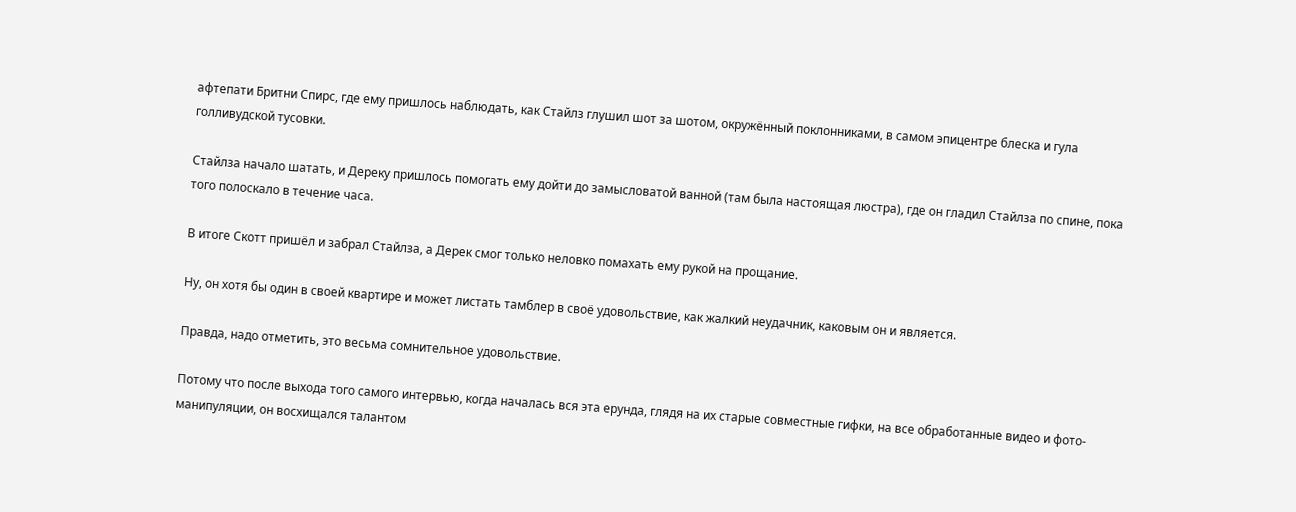афтепати Бритни Спирс, где ему пришлось наблюдать, как Стайлз глушил шот за шотом, окружённый поклонниками, в самом эпицентре блеска и гула голливудской тусовки.

Стайлза начало шатать, и Дереку пришлось помогать ему дойти до замысловатой ванной (там была настоящая люстра), где он гладил Стайлза по спине, пока того полоскало в течение часа.

В итоге Скотт пришёл и забрал Стайлза, а Дерек смог только неловко помахать ему рукой на прощание.

Ну, он хотя бы один в своей квартире и может листать тамблер в своё удовольствие, как жалкий неудачник, каковым он и является.

Правда, надо отметить, это весьма сомнительное удовольствие.

Потому что после выхода того самого интервью, когда началась вся эта ерунда, глядя на их старые совместные гифки, на все обработанные видео и фото-манипуляции, он восхищался талантом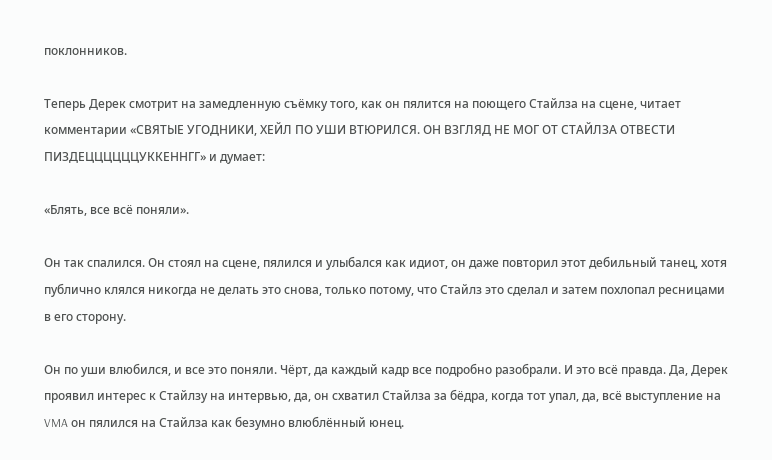поклонников.

Теперь Дерек смотрит на замедленную съёмку того, как он пялится на поющего Стайлза на сцене, читает комментарии «СВЯТЫЕ УГОДНИКИ, ХЕЙЛ ПО УШИ ВТЮРИЛСЯ. ОН ВЗГЛЯД НЕ МОГ ОТ СТАЙЛЗА ОТВЕСТИ ПИЗДЕЦЦЦЦЦЦУККЕННГГ» и думает:

«Блять, все всё поняли».

Он так спалился. Он стоял на сцене, пялился и улыбался как идиот, он даже повторил этот дебильный танец, хотя публично клялся никогда не делать это снова, только потому, что Стайлз это сделал и затем похлопал ресницами в его сторону.

Он по уши влюбился, и все это поняли. Чёрт, да каждый кадр все подробно разобрали. И это всё правда. Да, Дерек проявил интерес к Стайлзу на интервью, да, он схватил Стайлза за бёдра, когда тот упал, да, всё выступление на VMA он пялился на Стайлза как безумно влюблённый юнец.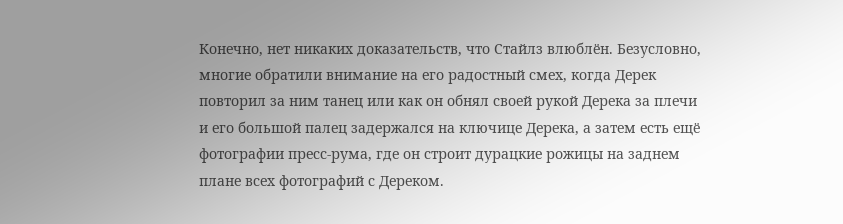Конечно, нет никаких доказательств, что Стайлз влюблён. Безусловно, многие обратили внимание на его радостный смех, когда Дерек повторил за ним танец или как он обнял своей рукой Дерека за плечи и его большой палец задержался на ключице Дерека, а затем есть ещё фотографии пресс-рума, где он строит дурацкие рожицы на заднем плане всех фотографий с Дереком.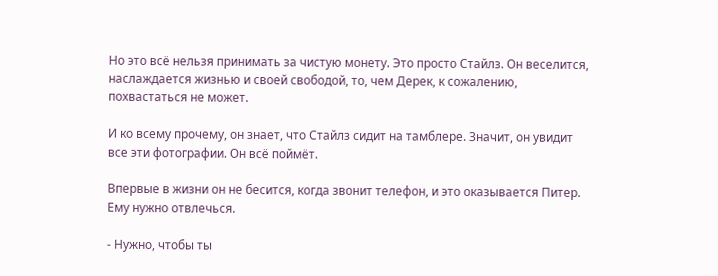Но это всё нельзя принимать за чистую монету. Это просто Стайлз. Он веселится, наслаждается жизнью и своей свободой, то, чем Дерек, к сожалению, похвастаться не может.

И ко всему прочему, он знает, что Стайлз сидит на тамблере. Значит, он увидит все эти фотографии. Он всё поймёт.

Впервые в жизни он не бесится, когда звонит телефон, и это оказывается Питер. Ему нужно отвлечься.

- Нужно, чтобы ты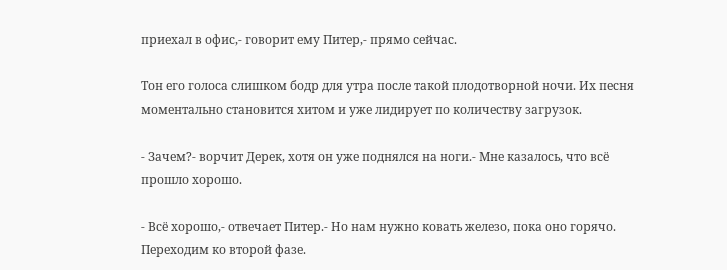приехал в офис,- говорит ему Питер,- прямо сейчас.

Тон его голоса слишком бодр для утра после такой плодотворной ночи. Их песня моментально становится хитом и уже лидирует по количеству загрузок.

- Зачем?- ворчит Дерек, хотя он уже поднялся на ноги.- Мне казалось, что всё прошло хорошо.

- Всё хорошо,- отвечает Питер.- Но нам нужно ковать железо, пока оно горячо. Переходим ко второй фазе.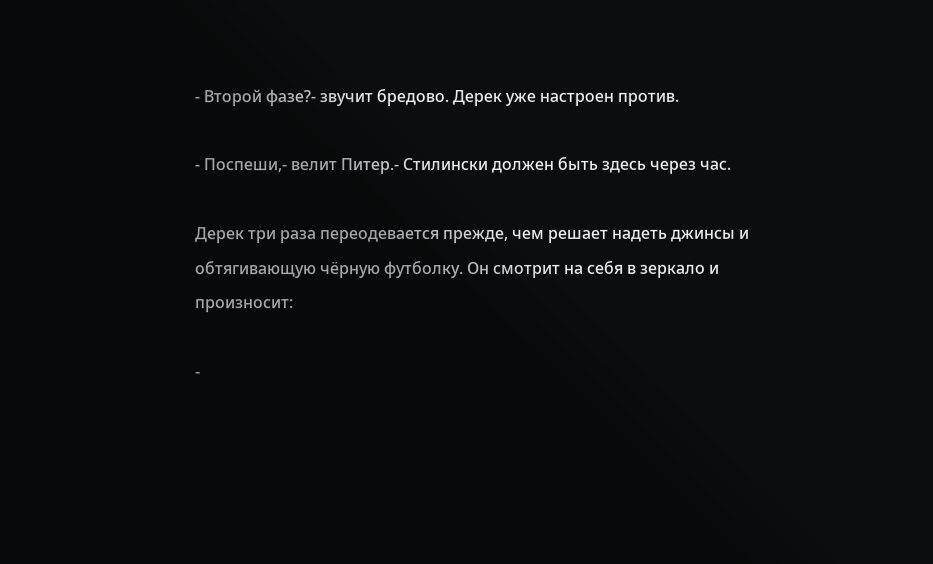- Второй фазе?- звучит бредово. Дерек уже настроен против.

- Поспеши,- велит Питер.- Стилински должен быть здесь через час.

Дерек три раза переодевается прежде, чем решает надеть джинсы и обтягивающую чёрную футболку. Он смотрит на себя в зеркало и произносит:

-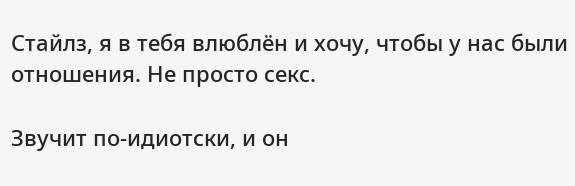Стайлз, я в тебя влюблён и хочу, чтобы у нас были отношения. Не просто секс.

Звучит по-идиотски, и он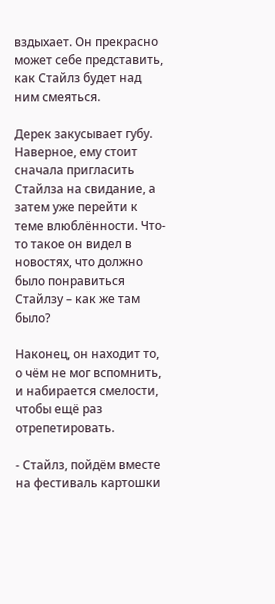вздыхает. Он прекрасно может себе представить, как Стайлз будет над ним смеяться.

Дерек закусывает губу. Наверное, ему стоит сначала пригласить Стайлза на свидание, а затем уже перейти к теме влюблённости. Что-то такое он видел в новостях, что должно было понравиться Стайлзу – как же там было?

Наконец, он находит то, о чём не мог вспомнить, и набирается смелости, чтобы ещё раз отрепетировать.

- Стайлз, пойдём вместе на фестиваль картошки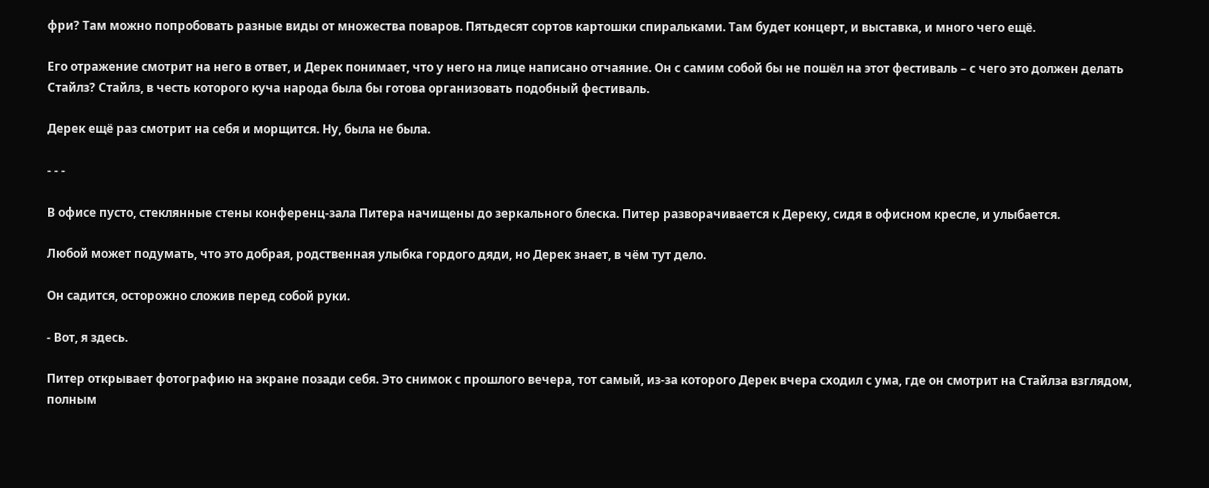фри? Там можно попробовать разные виды от множества поваров. Пятьдесят сортов картошки спиральками. Там будет концерт, и выставка, и много чего ещё.

Его отражение смотрит на него в ответ, и Дерек понимает, что у него на лице написано отчаяние. Он с самим собой бы не пошёл на этот фестиваль – с чего это должен делать Стайлз? Стайлз, в честь которого куча народа была бы готова организовать подобный фестиваль.

Дерек ещё раз смотрит на себя и морщится. Ну, была не была.

- - -

В офисе пусто, стеклянные стены конференц-зала Питера начищены до зеркального блеска. Питер разворачивается к Дереку, сидя в офисном кресле, и улыбается.

Любой может подумать, что это добрая, родственная улыбка гордого дяди, но Дерек знает, в чём тут дело.

Он садится, осторожно сложив перед собой руки.

- Вот, я здесь.

Питер открывает фотографию на экране позади себя. Это снимок с прошлого вечера, тот самый, из-за которого Дерек вчера сходил с ума, где он смотрит на Стайлза взглядом, полным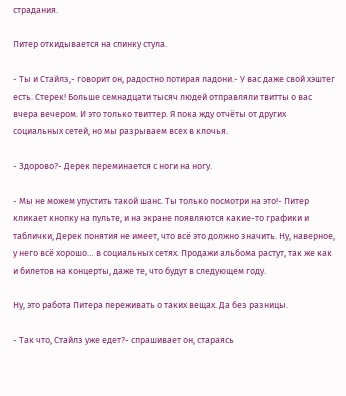страдания.

Питер откидывается на спинку стула.

- Ты и Стайлз,- говорит он, радостно потирая ладони.- У вас даже свой хэштег есть. Стерек! Больше семнадцати тысяч людей отправляли твитты о вас вчера вечером. И это только твиттер. Я пока жду отчёты от других социальных сетей, но мы разрываем всех в клочья.

- Здорово?- Дерек переминается с ноги на ногу.

- Мы не можем упустить такой шанс. Ты только посмотри на это!- Питер кликает кнопку на пульте, и на экране появляются какие-то графики и таблички, Дерек понятия не имеет, что всё это должно значить. Ну, наверное, у него всё хорошо… в социальных сетях. Продажи альбома растут, так же как и билетов на концерты, даже те, что будут в следующем году.

Ну, это работа Питера переживать о таких вещах. Да без разницы.

- Так что, Стайлз уже едет?- спрашивает он, стараясь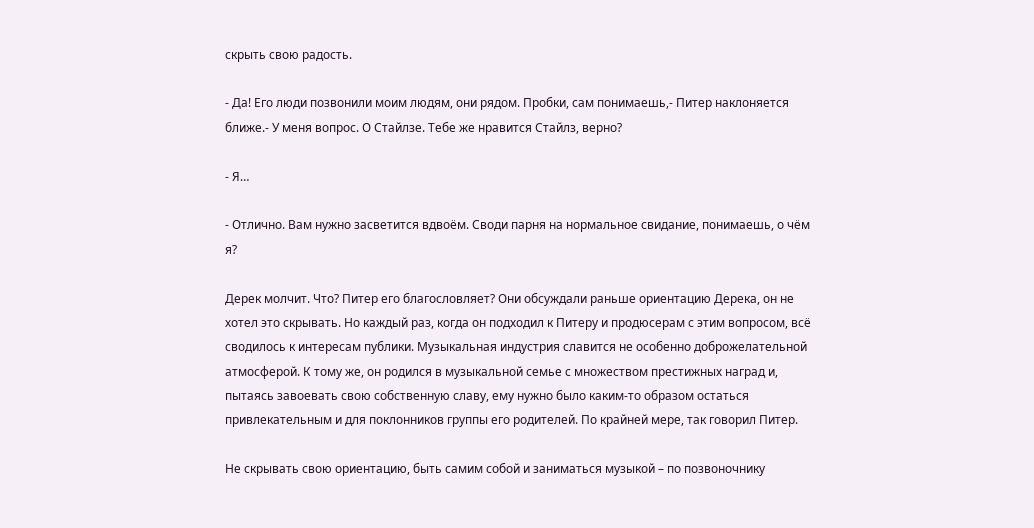скрыть свою радость.

- Да! Его люди позвонили моим людям, они рядом. Пробки, сам понимаешь,- Питер наклоняется ближе.- У меня вопрос. О Стайлзе. Тебе же нравится Стайлз, верно?

- Я…

- Отлично. Вам нужно засветится вдвоём. Своди парня на нормальное свидание, понимаешь, о чём я?

Дерек молчит. Что? Питер его благословляет? Они обсуждали раньше ориентацию Дерека, он не хотел это скрывать. Но каждый раз, когда он подходил к Питеру и продюсерам с этим вопросом, всё сводилось к интересам публики. Музыкальная индустрия славится не особенно доброжелательной атмосферой. К тому же, он родился в музыкальной семье с множеством престижных наград и, пытаясь завоевать свою собственную славу, ему нужно было каким-то образом остаться привлекательным и для поклонников группы его родителей. По крайней мере, так говорил Питер.

Не скрывать свою ориентацию, быть самим собой и заниматься музыкой – по позвоночнику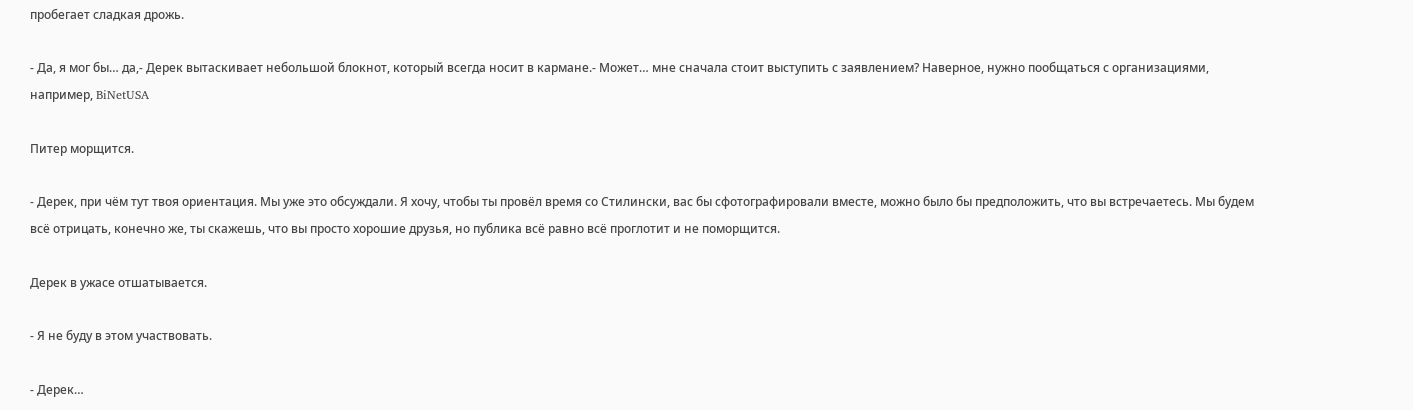пробегает сладкая дрожь.

- Да, я мог бы… да,- Дерек вытаскивает небольшой блокнот, который всегда носит в кармане.- Может… мне сначала стоит выступить с заявлением? Наверное, нужно пообщаться с организациями, например, BiNetUSA

Питер морщится.

- Дерек, при чём тут твоя ориентация. Мы уже это обсуждали. Я хочу, чтобы ты провёл время со Стилински, вас бы сфотографировали вместе, можно было бы предположить, что вы встречаетесь. Мы будем всё отрицать, конечно же, ты скажешь, что вы просто хорошие друзья, но публика всё равно всё проглотит и не поморщится.

Дерек в ужасе отшатывается.

- Я не буду в этом участвовать.

- Дерек…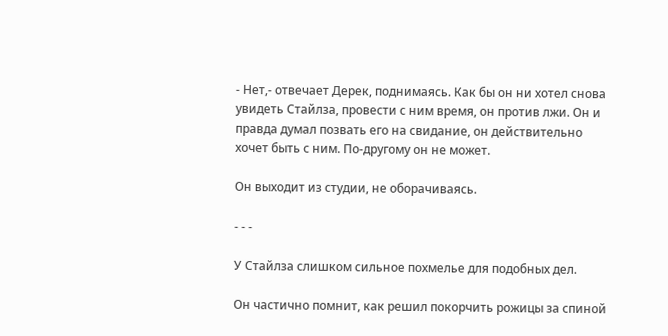- Нет,- отвечает Дерек, поднимаясь. Как бы он ни хотел снова увидеть Стайлза, провести с ним время, он против лжи. Он и правда думал позвать его на свидание, он действительно хочет быть с ним. По-другому он не может.

Он выходит из студии, не оборачиваясь.

- - -

У Стайлза слишком сильное похмелье для подобных дел.

Он частично помнит, как решил покорчить рожицы за спиной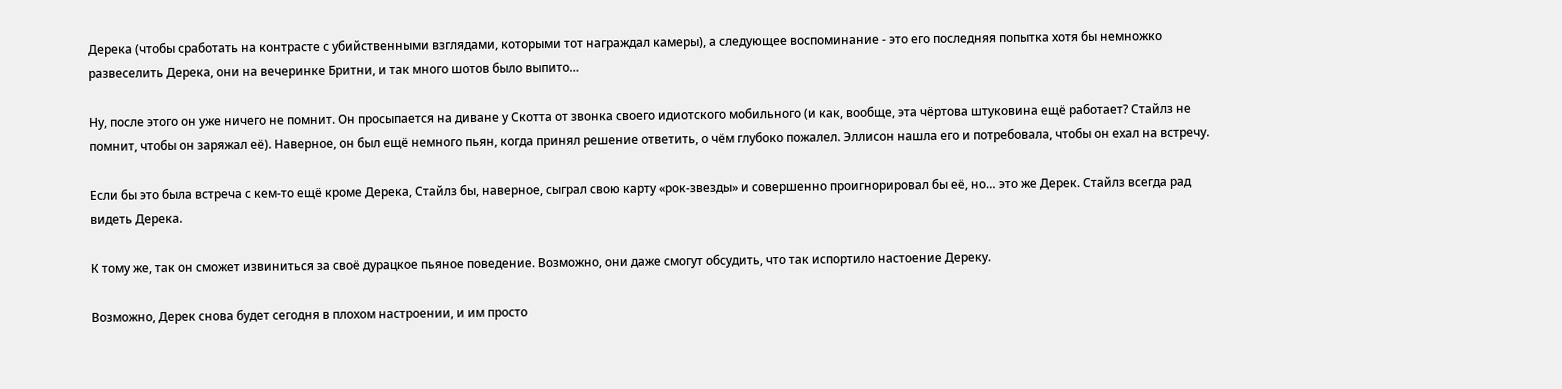Дерека (чтобы сработать на контрасте с убийственными взглядами, которыми тот награждал камеры), а следующее воспоминание - это его последняя попытка хотя бы немножко развеселить Дерека, они на вечеринке Бритни, и так много шотов было выпито…

Ну, после этого он уже ничего не помнит. Он просыпается на диване у Скотта от звонка своего идиотского мобильного (и как, вообще, эта чёртова штуковина ещё работает? Стайлз не помнит, чтобы он заряжал её). Наверное, он был ещё немного пьян, когда принял решение ответить, о чём глубоко пожалел. Эллисон нашла его и потребовала, чтобы он ехал на встречу.

Если бы это была встреча с кем-то ещё кроме Дерека, Стайлз бы, наверное, сыграл свою карту «рок-звезды» и совершенно проигнорировал бы её, но… это же Дерек. Стайлз всегда рад видеть Дерека.

К тому же, так он сможет извиниться за своё дурацкое пьяное поведение. Возможно, они даже смогут обсудить, что так испортило настоение Дереку.

Возможно, Дерек снова будет сегодня в плохом настроении, и им просто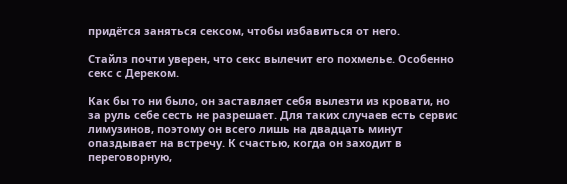придётся заняться сексом, чтобы избавиться от него.

Стайлз почти уверен, что секс вылечит его похмелье. Особенно секс с Дереком.

Как бы то ни было, он заставляет себя вылезти из кровати, но за руль себе сесть не разрешает. Для таких случаев есть сервис лимузинов, поэтому он всего лишь на двадцать минут опаздывает на встречу. К счастью, когда он заходит в переговорную,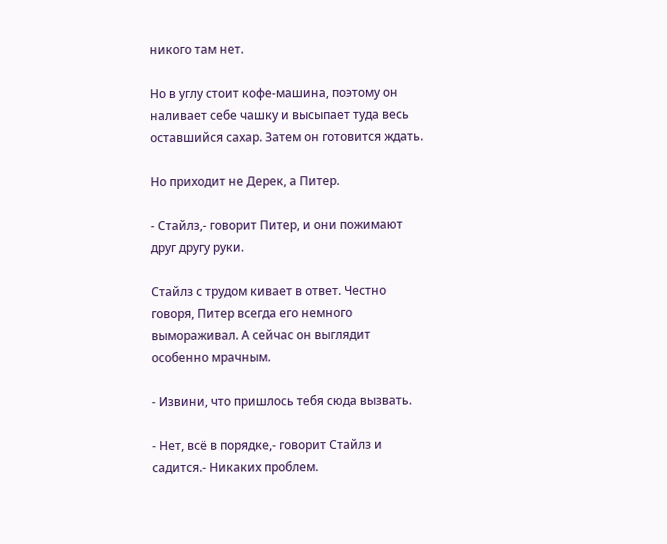никого там нет.

Но в углу стоит кофе-машина, поэтому он наливает себе чашку и высыпает туда весь оставшийся сахар. Затем он готовится ждать.

Но приходит не Дерек, а Питер.

- Стайлз,- говорит Питер, и они пожимают друг другу руки.

Стайлз с трудом кивает в ответ. Честно говоря, Питер всегда его немного вымораживал. А сейчас он выглядит особенно мрачным.

- Извини, что пришлось тебя сюда вызвать.

- Нет, всё в порядке,- говорит Стайлз и садится.- Никаких проблем.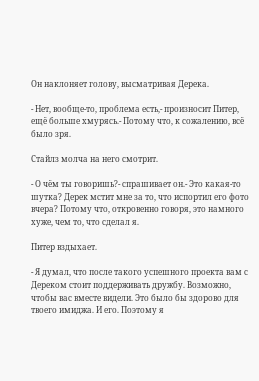Он наклоняет голову, высматривая Дерека.

- Нет, вообще-то, проблема есть,- произносит Питер, ещё больше хмурясь.- Потому что, к сожалению, всё было зря.

Стайлз молча на него смотрит.

- О чём ты говоришь?- спрашивает он.- Это какая-то шутка? Дерек мстит мне за то, что испортил его фото вчера? Потому что, откровенно говоря, это намного хуже, чем то, что сделал я.

Питер вздыхает.

- Я думал, что после такого успешного проекта вам с Дереком стоит поддерживать дружбу. Возможно, чтобы вас вместе видели. Это было бы здорово для твоего имиджа. И его. Поэтому я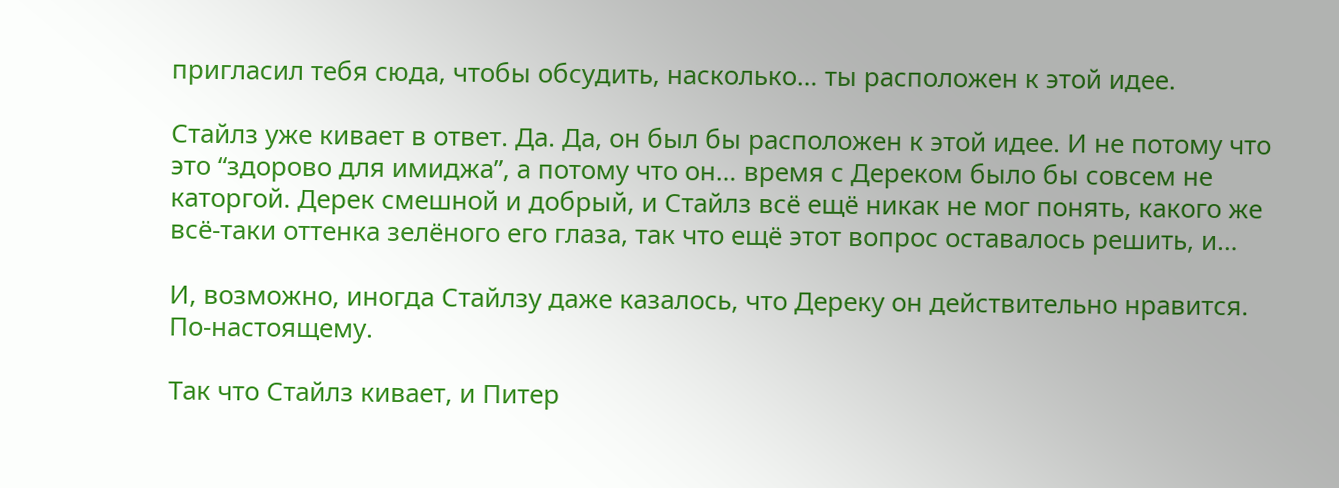пригласил тебя сюда, чтобы обсудить, насколько… ты расположен к этой идее.

Стайлз уже кивает в ответ. Да. Да, он был бы расположен к этой идее. И не потому что это “здорово для имиджа”, а потому что он… время с Дереком было бы совсем не каторгой. Дерек смешной и добрый, и Стайлз всё ещё никак не мог понять, какого же всё-таки оттенка зелёного его глаза, так что ещё этот вопрос оставалось решить, и…

И, возможно, иногда Стайлзу даже казалось, что Дереку он действительно нравится. По-настоящему.

Так что Стайлз кивает, и Питер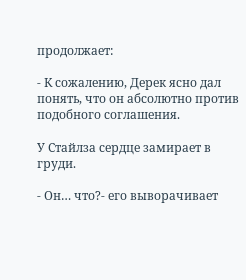продолжает:

- К сожалению, Дерек ясно дал понять, что он абсолютно против подобного соглашения.

У Стайлза сердце замирает в груди.

- Он… что?- его выворачивает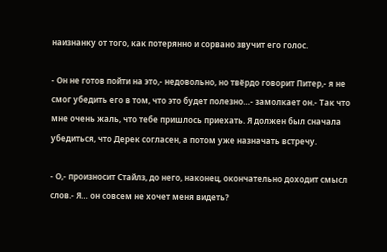наизнанку от того, как потерянно и сорвано звучит его голос.

- Он не готов пойти на это,- недовольно, но твёрдо говорит Питер,- я не смог убедить его в том, что это будет полезно…- замолкает он.- Так что мне очень жаль, что тебе пришлось приехать. Я должен был сначала убедиться, что Дерек согласен, а потом уже назначать встречу.

- О,- произносит Стайлз, до него, наконец, окончательно доходит смысл слов.- Я… он совсем не хочет меня видеть?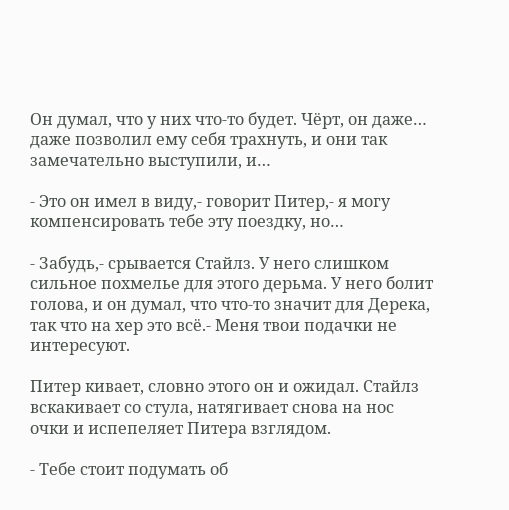Он думал, что у них что-то будет. Чёрт, он даже… даже позволил ему себя трахнуть, и они так замечательно выступили, и…

- Это он имел в виду,- говорит Питер,- я могу компенсировать тебе эту поездку, но…

- Забудь,- срывается Стайлз. У него слишком сильное похмелье для этого дерьма. У него болит голова, и он думал, что что-то значит для Дерека, так что на хер это всё.- Меня твои подачки не интересуют.

Питер кивает, словно этого он и ожидал. Стайлз вскакивает со стула, натягивает снова на нос очки и испепеляет Питера взглядом.

- Тебе стоит подумать об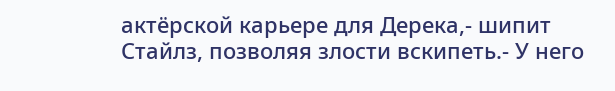актёрской карьере для Дерека,- шипит Стайлз, позволяя злости вскипеть.- У него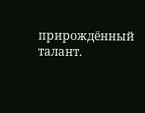прирождённый талант.